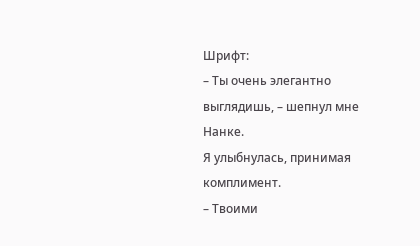Шрифт:
– Ты очень элегантно выглядишь, – шепнул мне Нанке.
Я улыбнулась, принимая комплимент.
– Твоими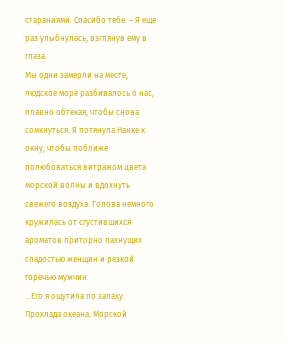стараниями. Спасибо тебе. – Я еще раз улыбнулась, взглянув ему в глаза.
Мы одни замерли на месте, людское море разбивалось о нас, плавно обтекая, чтобы снова сомкнуться. Я потянула Нанке к окну, чтобы поближе полюбоваться витражом цвета морской волны и вдохнуть свежего воздуха. Голова немного кружилась от сгустившихся ароматов приторно пахнущих сладостью женщин и резкой горечью мужчин.
…Его я ощутила по запаху. Прохлада океана. Морской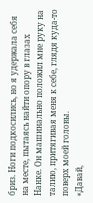бриз. Ноги подкосились, но я удержала себя на месте, пытаясь найти опору в глазах Нанке. Он машинально положил мне руку на талию, притягивая меня к себе, глядя куда-то поверх моей головы.
«Давай,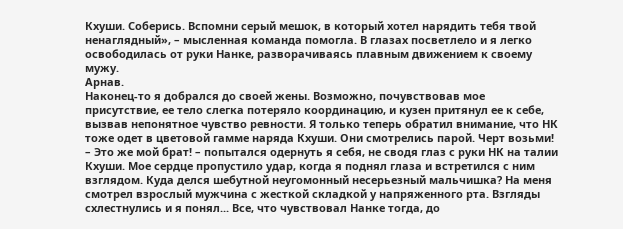Кхуши. Соберись. Вспомни серый мешок, в который хотел нарядить тебя твой ненаглядный», – мысленная команда помогла. В глазах посветлело и я легко освободилась от руки Нанке, разворачиваясь плавным движением к своему мужу.
Арнав.
Наконец-то я добрался до своей жены. Возможно, почувствовав мое присутствие, ее тело слегка потеряло координацию, и кузен притянул ее к себе, вызвав непонятное чувство ревности. Я только теперь обратил внимание, что НК тоже одет в цветовой гамме наряда Кхуши. Они смотрелись парой. Черт возьми!
– Это же мой брат! – попытался одернуть я себя, не сводя глаз с руки НК на талии Кхуши. Мое сердце пропустило удар, когда я поднял глаза и встретился с ним взглядом. Куда делся шебутной неугомонный несерьезный мальчишка? На меня смотрел взрослый мужчина с жесткой складкой у напряженного рта. Взгляды схлестнулись и я понял... Все, что чувствовал Нанке тогда, до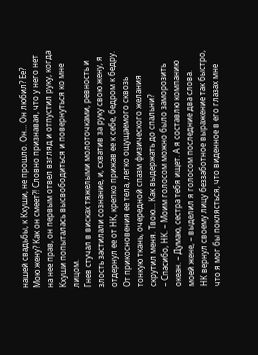нашей свадьбы, к Кхуши, не прошло. Он… Он любил? Ее? Мою жену? Как он смеет?! Словно признавая, что у него нет на нее прав, он первым отвел взгляд и отпустил руку, когда Кхуши попыталась высвободиться и повернуться ко мне лицом.
Гнев стучал в висках тяжелыми молоточками, ревность и злость застилали сознание, и, схватив за руку свою жену, я отдернул ее от НК, крепко прижав ее к себе, бедром к бедру. От прикосновения ее тела, легко ощущаемого сквозь тонкую ткань, очередной спазм физического желания скрутил меня. Твою… Как выдержать до спальни?
– Спасибо, НК. – Моим голосом можно было заморозить океан. – Думаю, сестра тебя ищет. А я составлю компанию моей жене, – выделил я голосом последние два слова.
НК вернул своему лицу беззаботное выражение так быстро, что я мог бы поклясться, что виденное в его глазах мне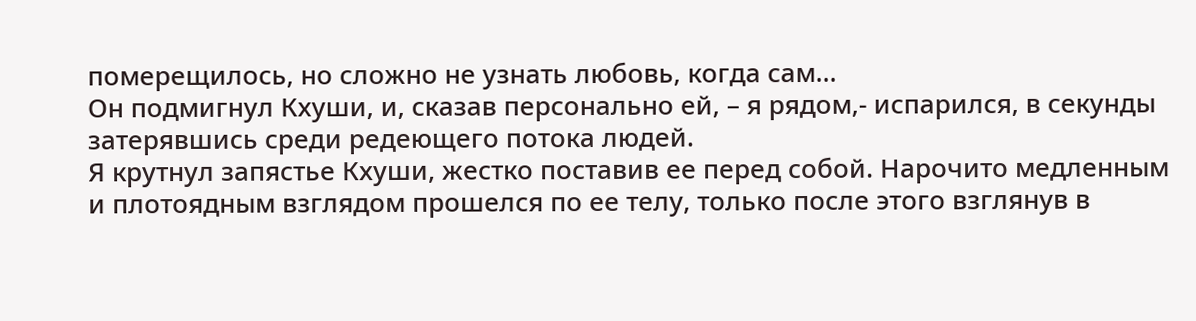померещилось, но сложно не узнать любовь, когда сам…
Он подмигнул Кхуши, и, сказав персонально ей, – я рядом,- испарился, в секунды затерявшись среди редеющего потока людей.
Я крутнул запястье Кхуши, жестко поставив ее перед собой. Нарочито медленным и плотоядным взглядом прошелся по ее телу, только после этого взглянув в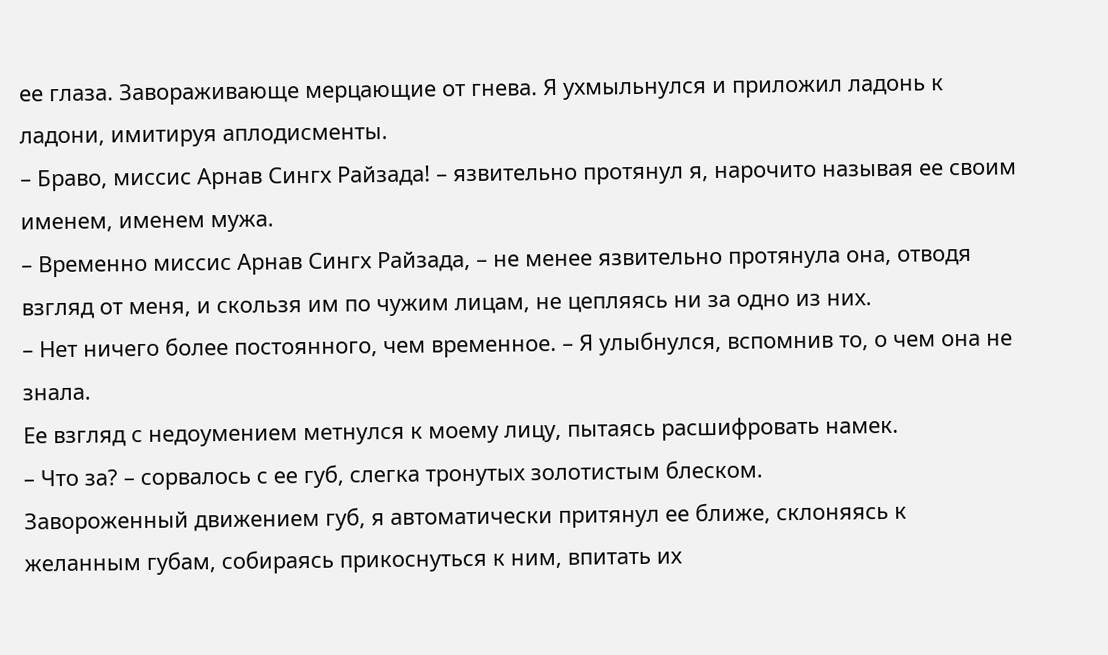ее глаза. Завораживающе мерцающие от гнева. Я ухмыльнулся и приложил ладонь к ладони, имитируя аплодисменты.
– Браво, миссис Арнав Сингх Райзада! – язвительно протянул я, нарочито называя ее своим именем, именем мужа.
– Временно миссис Арнав Сингх Райзада, – не менее язвительно протянула она, отводя взгляд от меня, и скользя им по чужим лицам, не цепляясь ни за одно из них.
– Нет ничего более постоянного, чем временное. – Я улыбнулся, вспомнив то, о чем она не знала.
Ее взгляд с недоумением метнулся к моему лицу, пытаясь расшифровать намек.
– Что за? – сорвалось с ее губ, слегка тронутых золотистым блеском.
Завороженный движением губ, я автоматически притянул ее ближе, склоняясь к желанным губам, собираясь прикоснуться к ним, впитать их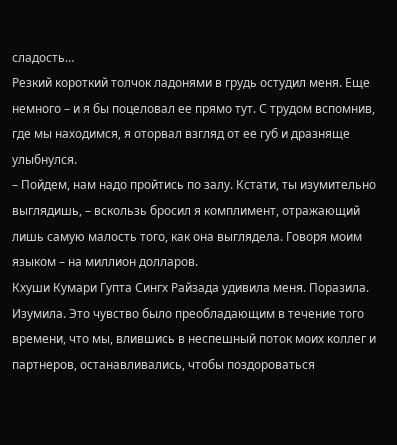сладость…
Резкий короткий толчок ладонями в грудь остудил меня. Еще немного – и я бы поцеловал ее прямо тут. С трудом вспомнив, где мы находимся, я оторвал взгляд от ее губ и дразняще улыбнулся.
– Пойдем, нам надо пройтись по залу. Кстати, ты изумительно выглядишь, – вскользь бросил я комплимент, отражающий лишь самую малость того, как она выглядела. Говоря моим языком – на миллион долларов.
Кхуши Кумари Гупта Сингх Райзада удивила меня. Поразила. Изумила. Это чувство было преобладающим в течение того времени, что мы, влившись в неспешный поток моих коллег и партнеров, останавливались, чтобы поздороваться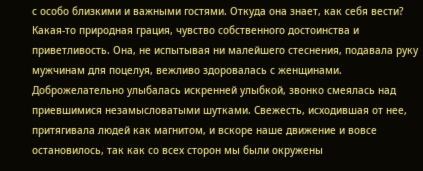с особо близкими и важными гостями. Откуда она знает, как себя вести? Какая-то природная грация, чувство собственного достоинства и приветливость. Она, не испытывая ни малейшего стеснения, подавала руку мужчинам для поцелуя, вежливо здоровалась с женщинами. Доброжелательно улыбалась искренней улыбкой, звонко смеялась над приевшимися незамысловатыми шутками. Свежесть, исходившая от нее, притягивала людей как магнитом, и вскоре наше движение и вовсе остановилось, так как со всех сторон мы были окружены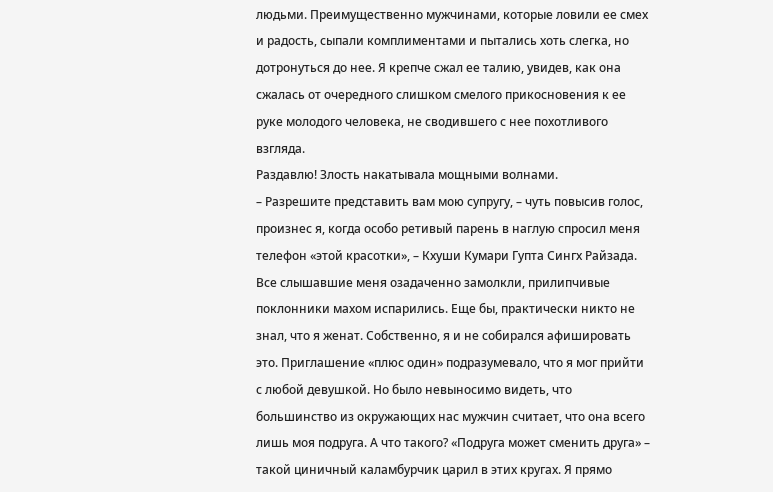людьми. Преимущественно мужчинами, которые ловили ее смех и радость, сыпали комплиментами и пытались хоть слегка, но дотронуться до нее. Я крепче сжал ее талию, увидев, как она сжалась от очередного слишком смелого прикосновения к ее руке молодого человека, не сводившего с нее похотливого взгляда.
Раздавлю! Злость накатывала мощными волнами.
– Разрешите представить вам мою супругу, – чуть повысив голос, произнес я, когда особо ретивый парень в наглую спросил меня телефон «этой красотки», – Кхуши Кумари Гупта Сингх Райзада.
Все слышавшие меня озадаченно замолкли, прилипчивые поклонники махом испарились. Еще бы, практически никто не знал, что я женат. Собственно, я и не собирался афишировать это. Приглашение «плюс один» подразумевало, что я мог прийти с любой девушкой. Но было невыносимо видеть, что большинство из окружающих нас мужчин считает, что она всего лишь моя подруга. А что такого? «Подруга может сменить друга» – такой циничный каламбурчик царил в этих кругах. Я прямо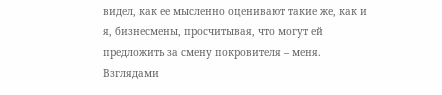видел, как ее мысленно оценивают такие же, как и я, бизнесмены, просчитывая, что могут ей предложить за смену покровителя – меня. Взглядами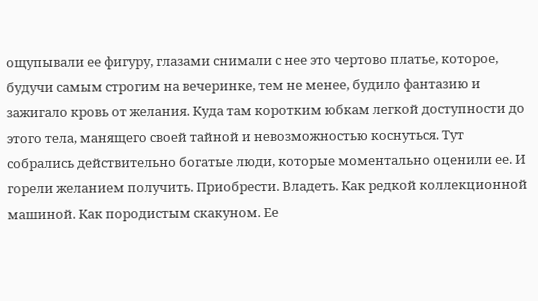ощупывали ее фигуру, глазами снимали с нее это чертово платье, которое, будучи самым строгим на вечеринке, тем не менее, будило фантазию и зажигало кровь от желания. Куда там коротким юбкам легкой доступности до этого тела, манящего своей тайной и невозможностью коснуться. Тут собрались действительно богатые люди, которые моментально оценили ее. И горели желанием получить. Приобрести. Владеть. Как редкой коллекционной машиной. Как породистым скакуном. Ее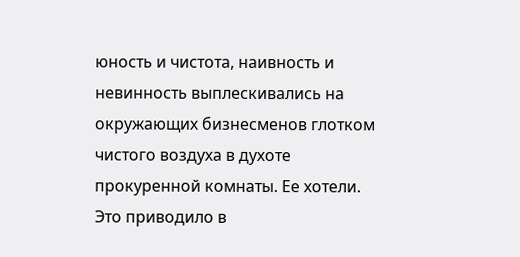юность и чистота, наивность и невинность выплескивались на окружающих бизнесменов глотком чистого воздуха в духоте прокуренной комнаты. Ее хотели. Это приводило в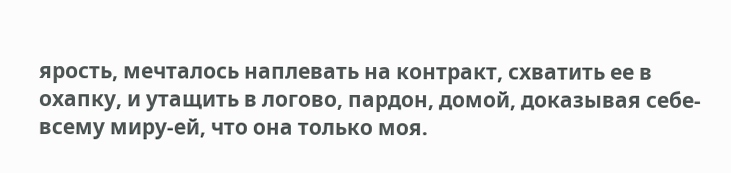ярость, мечталось наплевать на контракт, схватить ее в охапку, и утащить в логово, пардон, домой, доказывая себе-всему миру-ей, что она только моя.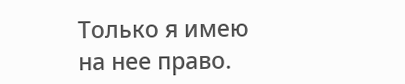Только я имею на нее право.